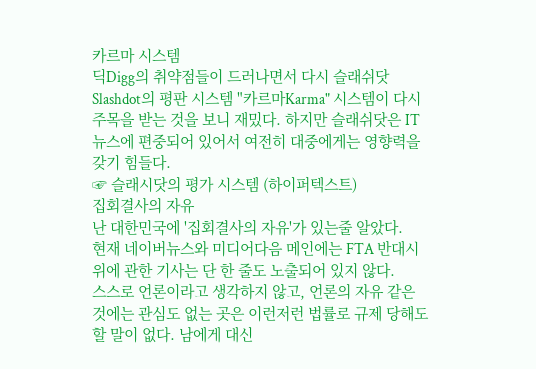카르마 시스템
딕Digg의 취약점들이 드러나면서 다시 슬래쉬닷Slashdot의 평판 시스템 "카르마Karma" 시스템이 다시 주목을 받는 것을 보니 재밌다. 하지만 슬래쉬닷은 IT 뉴스에 편중되어 있어서 여전히 대중에게는 영향력을 갖기 힘들다.
☞ 슬래시닷의 평가 시스템 (하이퍼텍스트)
집회결사의 자유
난 대한민국에 '집회결사의 자유'가 있는줄 알았다.
현재 네이버뉴스와 미디어다음 메인에는 FTA 반대시위에 관한 기사는 단 한 줄도 노출되어 있지 않다.
스스로 언론이라고 생각하지 않고, 언론의 자유 같은 것에는 관심도 없는 곳은 이런저런 법률로 규제 당해도 할 말이 없다. 남에게 대신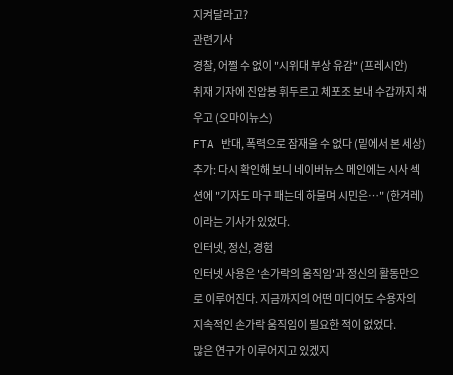지켜달라고?
관련기사
경찰, 어쩔 수 없이 "시위대 부상 유감" (프레시안)
취재 기자에 진압봉 휘두르고 체포조 보내 수갑까지 채우고 (오마이뉴스)
FTA 반대, 폭력으로 잠재울 수 없다 (밑에서 본 세상)
추가: 다시 확인해 보니 네이버뉴스 메인에는 시사 섹션에 "기자도 마구 패는데 하물며 시민은…" (한겨레)이라는 기사가 있었다.
인터넷, 정신, 경험
인터넷 사용은 '손가락의 움직임'과 정신의 활동만으로 이루어진다. 지금까지의 어떤 미디어도 수용자의 지속적인 손가락 움직임이 필요한 적이 없었다.
많은 연구가 이루어지고 있겠지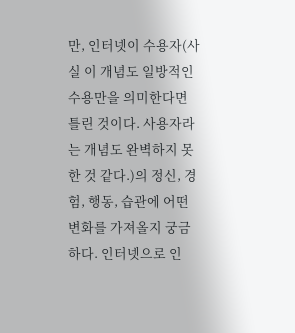만, 인터넷이 수용자(사실 이 개념도 일방적인 수용만을 의미한다면 틀린 것이다. 사용자라는 개념도 완벽하지 못한 것 같다.)의 정신, 경험, 행동, 습관에 어떤 변화를 가져올지 궁금하다. 인터넷으로 인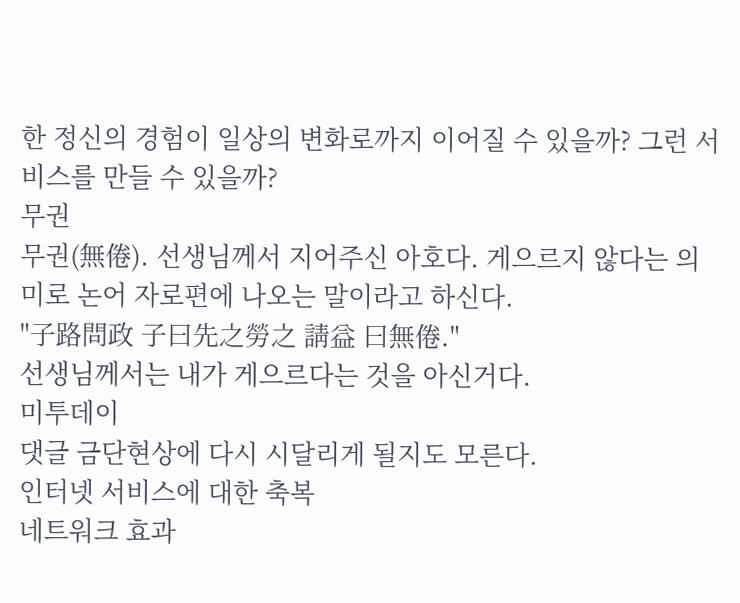한 정신의 경험이 일상의 변화로까지 이어질 수 있을까? 그런 서비스를 만들 수 있을까?
무권
무권(無倦). 선생님께서 지어주신 아호다. 게으르지 않다는 의미로 논어 자로편에 나오는 말이라고 하신다.
"子路問政 子曰先之勞之 請益 曰無倦."
선생님께서는 내가 게으르다는 것을 아신거다.
미투데이
댓글 금단현상에 다시 시달리게 될지도 모른다.
인터넷 서비스에 대한 축복
네트워크 효과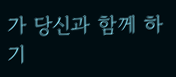가 당신과 함께 하기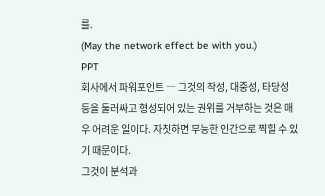를.
(May the network effect be with you.)
PPT
회사에서 파워포인트 ― 그것의 작성, 대중성, 타당성 등을 둘러싸고 형성되어 있는 권위를 거부하는 것은 매우 어려운 일이다. 자칫하면 무능한 인간으로 찍힐 수 있기 때문이다.
그것이 분석과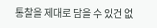통찰을 제대로 담을 수 있건 없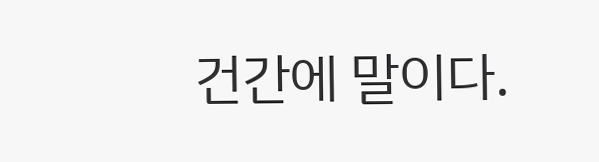건간에 말이다.